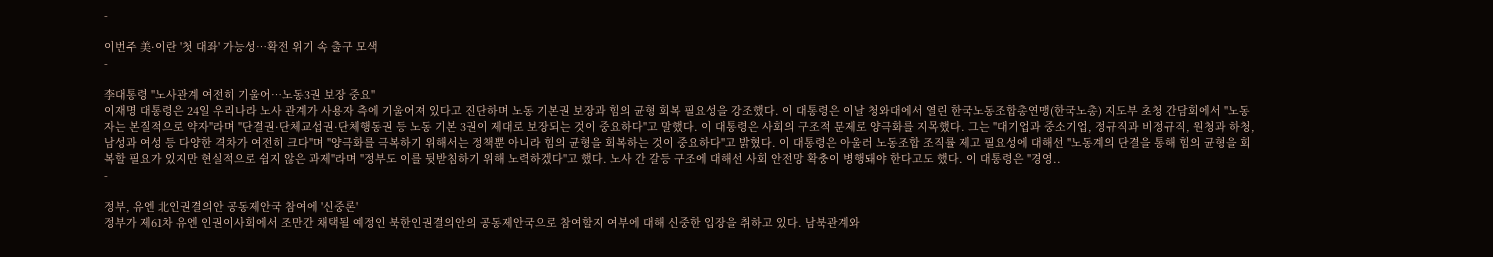-

이번주 美·이란 '첫 대좌' 가능성…확전 위기 속 출구 모색
-

李대통령 "노사관계 여전히 기울어…노동3권 보장 중요"
이재명 대통령은 24일 우리나라 노사 관계가 사용자 측에 기울어져 있다고 진단하며 노동 기본권 보장과 힘의 균형 회복 필요성을 강조했다. 이 대통령은 이날 청와대에서 열린 한국노동조합총연맹(한국노총) 지도부 초청 간담회에서 "노동자는 본질적으로 약자"라며 "단결권·단체교섭권·단체행동권 등 노동 기본 3권이 제대로 보장되는 것이 중요하다"고 말했다. 이 대통령은 사회의 구조적 문제로 양극화를 지목했다. 그는 "대기업과 중소기업, 정규직과 비정규직, 원청과 하청, 남성과 여성 등 다양한 격차가 여전히 크다"며 "양극화를 극복하기 위해서는 정책뿐 아니라 힘의 균형을 회복하는 것이 중요하다"고 밝혔다. 이 대통령은 아울러 노동조합 조직률 제고 필요성에 대해선 "노동계의 단결을 통해 힘의 균형을 회복할 필요가 있지만 현실적으로 쉽지 않은 과제"라며 "정부도 이를 뒷받침하기 위해 노력하겠다"고 했다. 노사 간 갈등 구조에 대해선 사회 안전망 확충이 병행돼야 한다고도 했다. 이 대통령은 "경영..
-

정부, 유엔 北인권결의안 공동제안국 참여에 '신중론'
정부가 제61차 유엔 인권이사회에서 조만간 채택될 예정인 북한인권결의안의 공동제안국으로 참여할지 여부에 대해 신중한 입장을 취하고 있다. 남북관계와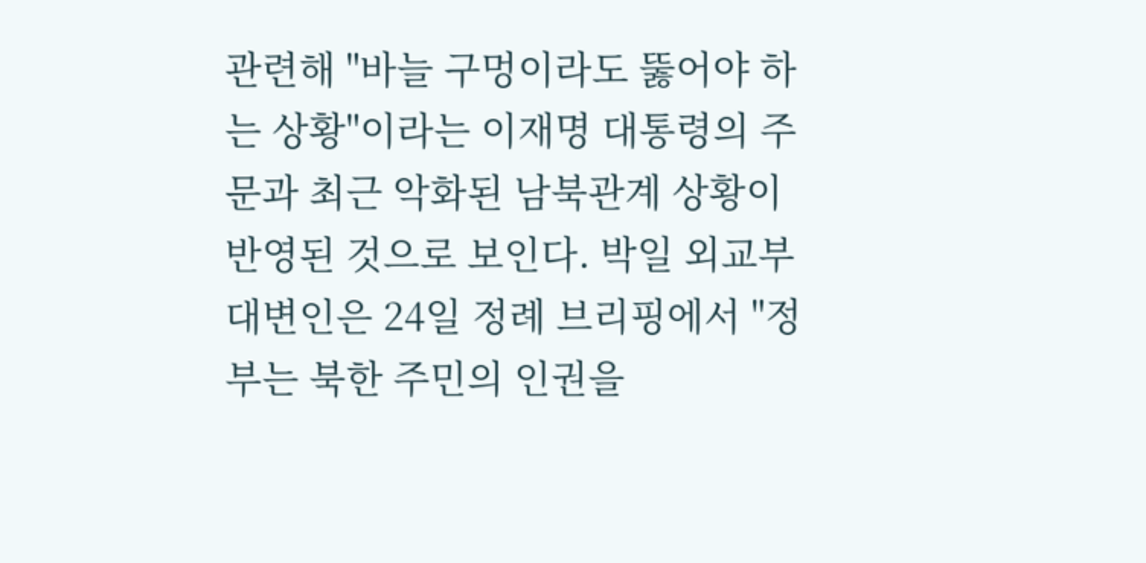관련해 "바늘 구멍이라도 뚫어야 하는 상황"이라는 이재명 대통령의 주문과 최근 악화된 남북관계 상황이 반영된 것으로 보인다. 박일 외교부 대변인은 24일 정례 브리핑에서 "정부는 북한 주민의 인권을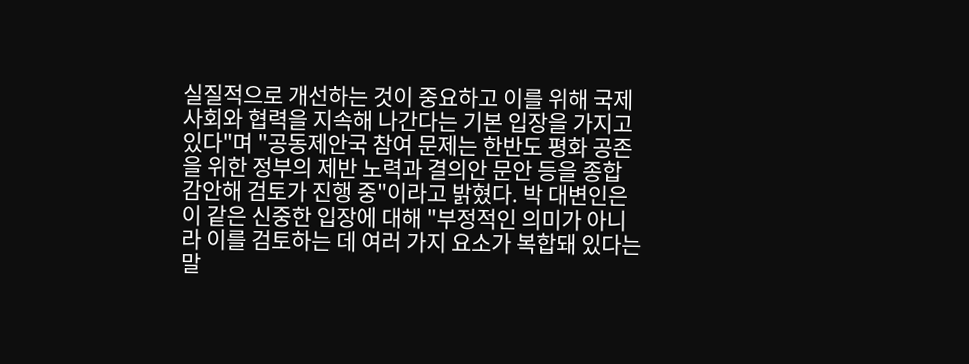실질적으로 개선하는 것이 중요하고 이를 위해 국제사회와 협력을 지속해 나간다는 기본 입장을 가지고 있다"며 "공동제안국 참여 문제는 한반도 평화 공존을 위한 정부의 제반 노력과 결의안 문안 등을 종합 감안해 검토가 진행 중"이라고 밝혔다. 박 대변인은 이 같은 신중한 입장에 대해 "부정적인 의미가 아니라 이를 검토하는 데 여러 가지 요소가 복합돼 있다는 말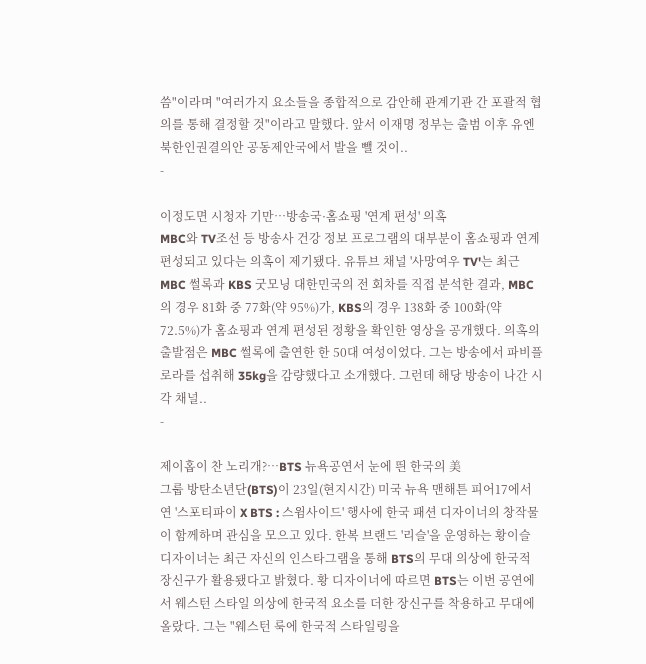씀"이라며 "여러가지 요소들을 종합적으로 감안해 관계기관 간 포괄적 협의를 통해 결정할 것"이라고 말했다. 앞서 이재명 정부는 출범 이후 유엔 북한인권결의안 공동제안국에서 발을 뺄 것이..
-

이정도면 시청자 기만…방송국·홈쇼핑 '연계 편성' 의혹
MBC와 TV조선 등 방송사 건강 정보 프로그램의 대부분이 홈쇼핑과 연계 편성되고 있다는 의혹이 제기됐다. 유튜브 채널 '사망여우 TV'는 최근 MBC 썰록과 KBS 굿모닝 대한민국의 전 회차를 직접 분석한 결과, MBC의 경우 81화 중 77화(약 95%)가, KBS의 경우 138화 중 100화(약 72.5%)가 홈쇼핑과 연계 편성된 정황을 확인한 영상을 공개했다. 의혹의 출발점은 MBC 썰록에 출연한 한 50대 여성이었다. 그는 방송에서 파비플로라를 섭취해 35kg을 감량했다고 소개했다. 그런데 해당 방송이 나간 시각 채널..
-

제이홉이 찬 노리개?…BTS 뉴욕공연서 눈에 띈 한국의 美
그룹 방탄소년단(BTS)이 23일(현지시간) 미국 뉴욕 맨해튼 피어17에서 연 '스포티파이 X BTS : 스윔사이드' 행사에 한국 패션 디자이너의 창작물이 함께하며 관심을 모으고 있다. 한복 브랜드 '리슬'을 운영하는 황이슬 디자이너는 최근 자신의 인스타그램을 통해 BTS의 무대 의상에 한국적 장신구가 활용됐다고 밝혔다. 황 디자이너에 따르면 BTS는 이번 공연에서 웨스턴 스타일 의상에 한국적 요소를 더한 장신구를 착용하고 무대에 올랐다. 그는 "웨스턴 룩에 한국적 스타일링을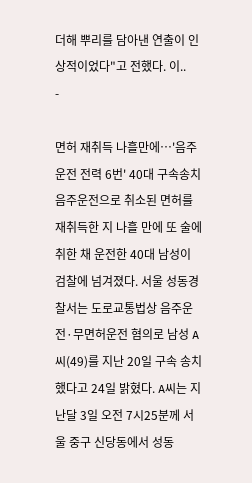더해 뿌리를 담아낸 연출이 인상적이었다"고 전했다. 이..
-

면허 재취득 나흘만에…'음주운전 전력 6번' 40대 구속송치
음주운전으로 취소된 면허를 재취득한 지 나흘 만에 또 술에 취한 채 운전한 40대 남성이 검찰에 넘겨졌다. 서울 성동경찰서는 도로교통법상 음주운전·무면허운전 혐의로 남성 A씨(49)를 지난 20일 구속 송치했다고 24일 밝혔다. A씨는 지난달 3일 오전 7시25분께 서울 중구 신당동에서 성동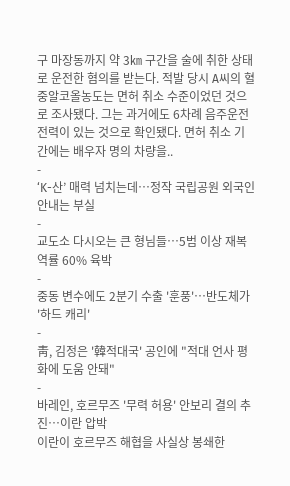구 마장동까지 약 3㎞ 구간을 술에 취한 상태로 운전한 혐의를 받는다. 적발 당시 A씨의 혈중알코올농도는 면허 취소 수준이었던 것으로 조사됐다. 그는 과거에도 6차례 음주운전 전력이 있는 것으로 확인됐다. 면허 취소 기간에는 배우자 명의 차량을..
-
‘K-산’ 매력 넘치는데…정작 국립공원 외국인 안내는 부실
-
교도소 다시오는 큰 형님들…5범 이상 재복역률 60% 육박
-
중동 변수에도 2분기 수출 '훈풍'…반도체가 '하드 캐리'
-
靑, 김정은 '韓적대국' 공인에 "적대 언사 평화에 도움 안돼"
-
바레인, 호르무즈 '무력 허용' 안보리 결의 추진…이란 압박
이란이 호르무즈 해협을 사실상 봉쇄한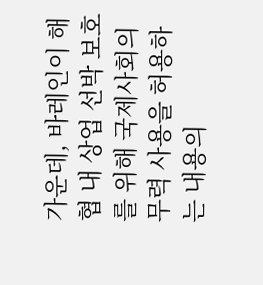가운데, 바레인이 해협 내 상업 선박 보호를 위해 국제사회의 무력 사용을 허용하는 내용의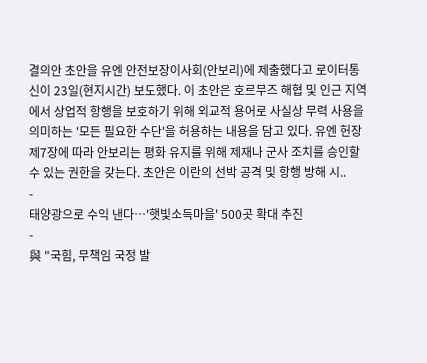결의안 초안을 유엔 안전보장이사회(안보리)에 제출했다고 로이터통신이 23일(현지시간) 보도했다. 이 초안은 호르무즈 해협 및 인근 지역에서 상업적 항행을 보호하기 위해 외교적 용어로 사실상 무력 사용을 의미하는 '모든 필요한 수단'을 허용하는 내용을 담고 있다. 유엔 헌장 제7장에 따라 안보리는 평화 유지를 위해 제재나 군사 조치를 승인할 수 있는 권한을 갖는다. 초안은 이란의 선박 공격 및 항행 방해 시..
-
태양광으로 수익 낸다…'햇빛소득마을' 500곳 확대 추진
-
與 "국힘, 무책임 국정 발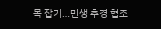목 잡기…민생 추경 협조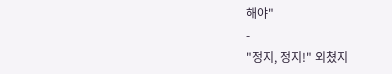해야"
-
"정지, 정지!" 외쳤지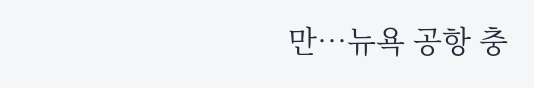만…뉴욕 공항 충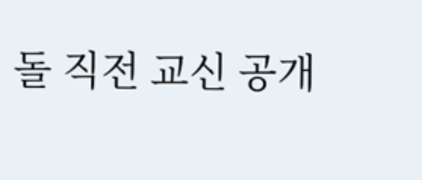돌 직전 교신 공개